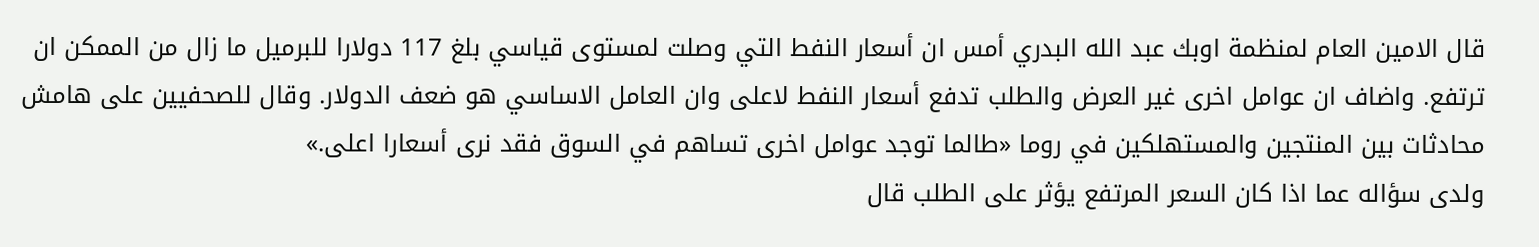قال الامين العام لمنظمة اوبك عبد الله البدري أمس ان أسعار النفط التي وصلت لمستوى قياسي بلغ 117 دولارا للبرميل ما زال من الممكن ان ترتفع. واضاف ان عوامل اخرى غير العرض والطلب تدفع أسعار النفط لاعلى وان العامل الاساسي هو ضعف الدولار. وقال للصحفيين على هامش محادثات بين المنتجين والمستهلكين في روما «طالما توجد عوامل اخرى تساهم في السوق فقد نرى أسعارا اعلى.»
ولدى سؤاله عما اذا كان السعر المرتفع يؤثر على الطلب قال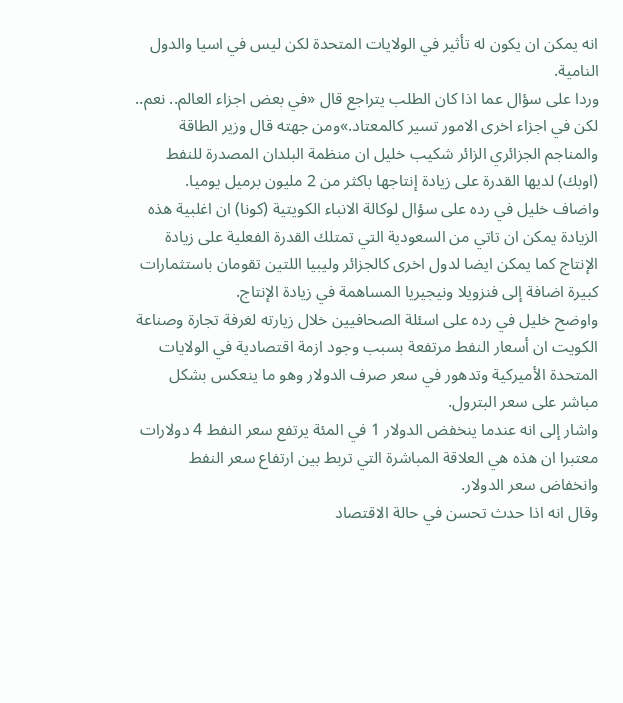انه يمكن ان يكون له تأثير في الولايات المتحدة لكن ليس في اسيا والدول النامية.
وردا على سؤال عما اذا كان الطلب يتراجع قال «في بعض اجزاء العالم.. نعم.. لكن في اجزاء اخرى الامور تسير كالمعتاد.»ومن جهته قال وزير الطاقة والمناجم الجزائري الزائر شكيب خليل ان منظمة البلدان المصدرة للنفط (اوبك) لديها القدرة على زيادة إنتاجها باكثر من 2 مليون برميل يوميا.
واضاف خليل في رده على سؤال لوكالة الانباء الكويتية (كونا) ان اغلبية هذه الزيادة يمكن ان تاتي من السعودية التي تمتلك القدرة الفعلية على زيادة الإنتاج كما يمكن ايضا لدول اخرى كالجزائر وليبيا اللتين تقومان باستثمارات كبيرة اضافة إلى فنزويلا ونيجيريا المساهمة في زيادة الإنتاج.
واوضح خليل في رده على اسئلة الصحافيين خلال زيارته لغرفة تجارة وصناعة الكويت ان أسعار النفط مرتفعة بسبب وجود ازمة اقتصادية في الولايات المتحدة الأميركية وتدهور في سعر صرف الدولار وهو ما ينعكس بشكل مباشر على سعر البترول.
واشار إلى انه عندما ينخفض الدولار 1 في المئة يرتفع سعر النفط 4 دولارات معتبرا ان هذه هي العلاقة المباشرة التي تربط بين ارتفاع سعر النفط وانخفاض سعر الدولار.
وقال انه اذا حدث تحسن في حالة الاقتصاد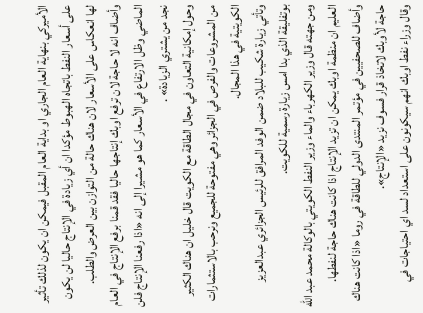الأميركي بنهاية العام الجاري او بداية العام المقبل فيمكن ان يكون لذلك تأثير على أسعار النفط باتجاه الهبوط مؤكدا ان أي زيادة في الإنتاج حاليا لن يكون لها انعكاس على الأسعار لان هناك حالة من التوازن بين العرض والطلب.
وأضاف انه لا حاجة لان ترفع اوبك إنتاجها حاليا فقد قمنا برفع الإنتاج في العام الماضي وظل الارتفاع في الأسعار كما هو مشيرا إلى انه «اذا رفعنا الإنتاج فلن نجد من يشتري الزيادة» .
وحول إمكانية التعاون في مجال الطاقة مع الكويت قال خليل ان هناك الكثير من المشروعات والفرص في الجزائر وهي مفتوحة للجميع ونرحب بالاستثمارات الكويتية في هذا المجال.
وتأتي زيارة شكيب للبلاد ضمن الوفد المرافق للرئيس الجزائري عبدالعزيز بوتفليقة الذي بدا امس زيارة رسمية للكويت.
ومن جهته قال وزير الكهرباء والماء وزير النفط الكويتي بالوكالة محمد عبد الله العليم ان منظمة اوبك يمكن ان تزيد الإنتاج اذا كانت هناك حاجة لنفطها.
وأضاف للصحفيين في مؤتمر المنتدى الدولي للطاقة في روما «اذا كانت هناك حاجة لأوبك لاتخاذ قرار فسوف نزيد «الإنتاج».
وقال وزراء نفط اوبك انهم سيكونون على استعداد لسد اي احتياجات في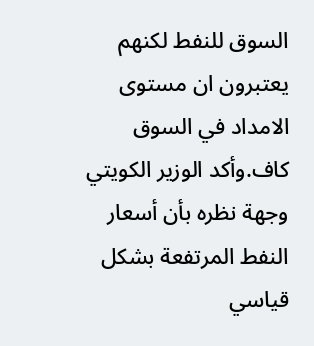السوق للنفط لكنهم يعتبرون ان مستوى الامداد في السوق كاف.وأكد الوزير الكويتي وجهة نظره بأن أسعار النفط المرتفعة بشكل قياسي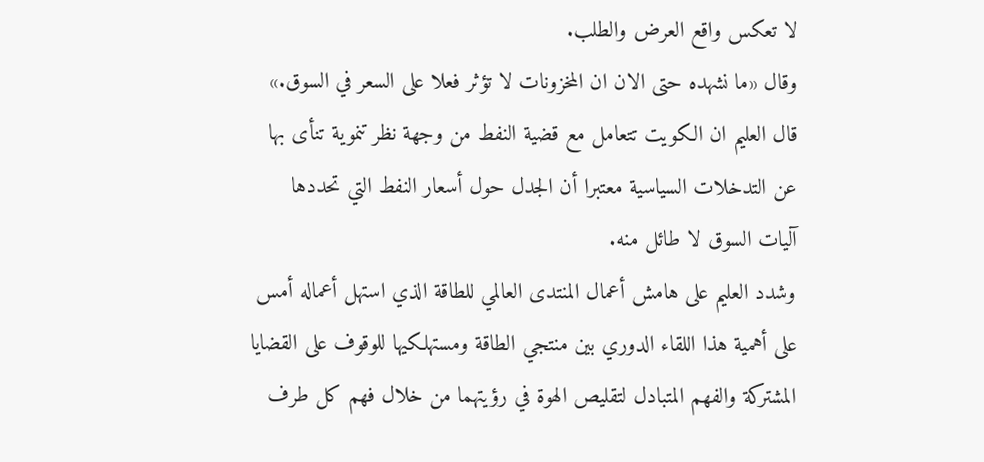لا تعكس واقع العرض والطلب.
وقال «ما نشهده حتى الان ان المخزونات لا تؤثر فعلا على السعر في السوق.» قال العليم ان الكويت تتعامل مع قضية النفط من وجهة نظر تنموية تنأى بها عن التدخلات السياسية معتبرا أن الجدل حول أسعار النفط التي تحددها آليات السوق لا طائل منه.
وشدد العليم على هامش أعمال المنتدى العالمي للطاقة الذي استهل أعماله أمس على أهمية هذا اللقاء الدوري بين منتجي الطاقة ومستهلكيها للوقوف على القضايا المشتركة والفهم المتبادل لتقليص الهوة في رؤيتهما من خلال فهم كل طرف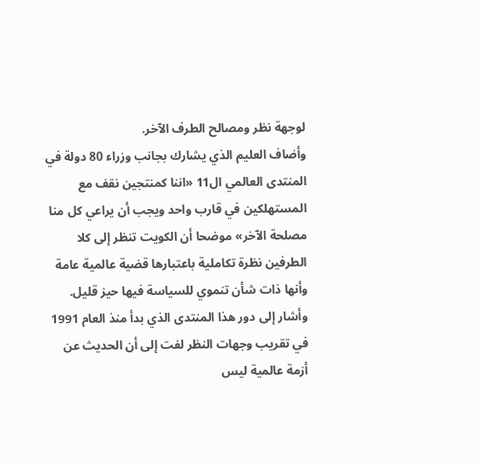لوجهة نظر ومصالح الطرف الآخر.
وأضاف العليم الذي يشارك بجانب وزراء 80 دولة في المنتدى العالمي ال11 «اننا كمنتجين نقف مع المستهلكين في قارب واحد ويجب أن يراعي كل منا مصلحة الآخر» موضحا أن الكويت تنظر إلى كلا الطرفين نظرة تكاملية باعتبارها قضية عالمية عامة وأنها ذات شأن تنموي للسياسة فيها حيز قليل.
وأشار إلى دور هذا المنتدى الذي بدأ منذ العام 1991 في تقريب وجهات النظر لفت إلى أن الحديث عن أزمة عالمية ليس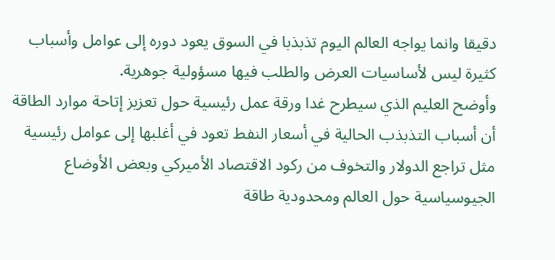دقيقا وانما يواجه العالم اليوم تذبذبا في السوق يعود دوره إلى عوامل وأسباب كثيرة ليس لأساسيات العرض والطلب فيها مسؤولية جوهرية.
وأوضح العليم الذي سيطرح غدا ورقة عمل رئيسية حول تعزيز إتاحة موارد الطاقة أن أسباب التذبذب الحالية في أسعار النفط تعود في أغلبها إلى عوامل رئيسية مثل تراجع الدولار والتخوف من ركود الاقتصاد الأميركي وبعض الأوضاع الجيوسياسية حول العالم ومحدودية طاقة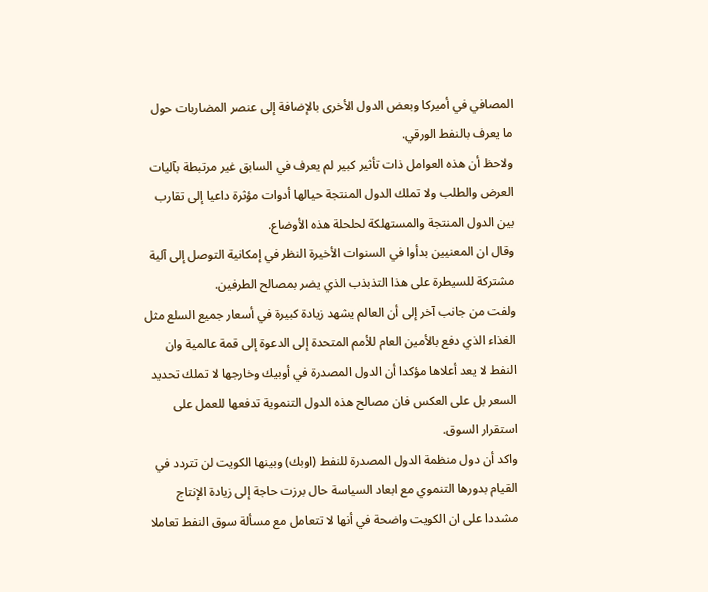المصافي في أميركا وبعض الدول الأخرى بالإضافة إلى عنصر المضاربات حول ما يعرف بالنفط الورقي.
ولاحظ أن هذه العوامل ذات تأثير كبير لم يعرف في السابق غير مرتبطة بآليات العرض والطلب ولا تملك الدول المنتجة حيالها أدوات مؤثرة داعيا إلى تقارب بين الدول المنتجة والمستهلكة لحلحلة هذه الأوضاع.
وقال ان المعنيين بدأوا في السنوات الأخيرة النظر في إمكانية التوصل إلى آلية مشتركة للسيطرة على هذا التذبذب الذي يضر بمصالح الطرفين.
ولفت من جانب آخر إلى أن العالم يشهد زيادة كبيرة في أسعار جميع السلع مثل الغذاء الذي دفع بالأمين العام للأمم المتحدة إلى الدعوة إلى قمة عالمية وان النفط لا يعد أعلاها مؤكدا أن الدول المصدرة في أوبيك وخارجها لا تملك تحديد السعر بل على العكس فان مصالح هذه الدول التنموية تدفعها للعمل على استقرار السوق.
واكد أن دول منظمة الدول المصدرة للنفط (اوبك) وبينها الكويت لن تتردد في القيام بدورها التنموي مع ابعاد السياسة حال برزت حاجة إلى زيادة الإنتاج مشددا على ان الكويت واضحة في أنها لا تتعامل مع مسألة سوق النفط تعاملا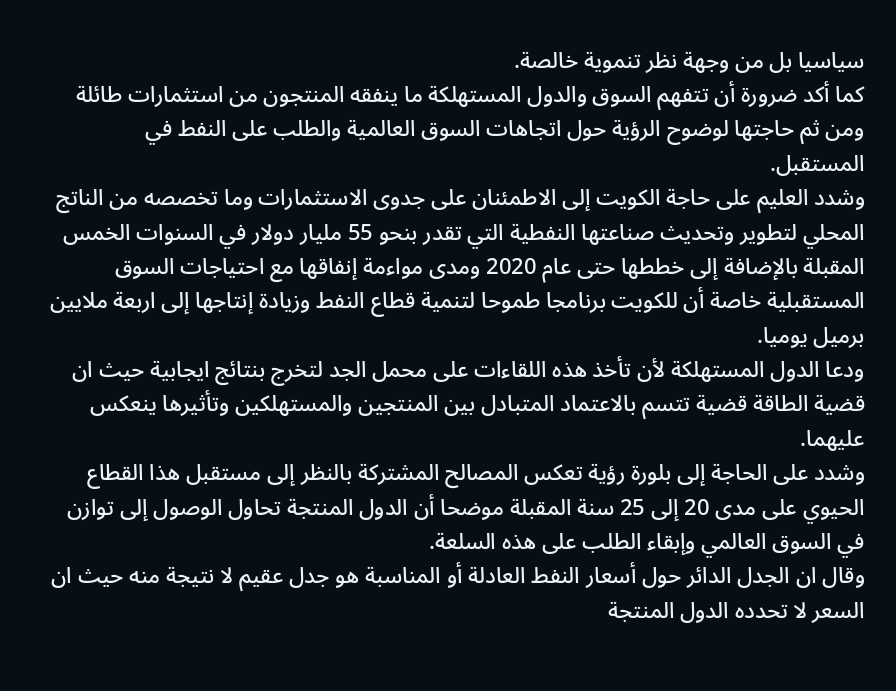سياسيا بل من وجهة نظر تنموية خالصة.
كما أكد ضرورة أن تتفهم السوق والدول المستهلكة ما ينفقه المنتجون من استثمارات طائلة ومن ثم حاجتها لوضوح الرؤية حول اتجاهات السوق العالمية والطلب على النفط في المستقبل.
وشدد العليم على حاجة الكويت إلى الاطمئنان على جدوى الاستثمارات وما تخصصه من الناتج المحلي لتطوير وتحديث صناعتها النفطية التي تقدر بنحو 55 مليار دولار في السنوات الخمس المقبلة بالإضافة إلى خططها حتى عام 2020 ومدى مواءمة إنفاقها مع احتياجات السوق المستقبلية خاصة أن للكويت برنامجا طموحا لتنمية قطاع النفط وزيادة إنتاجها إلى اربعة ملايين برميل يوميا.
ودعا الدول المستهلكة لأن تأخذ هذه اللقاءات على محمل الجد لتخرج بنتائج ايجابية حيث ان قضية الطاقة قضية تتسم بالاعتماد المتبادل بين المنتجين والمستهلكين وتأثيرها ينعكس عليهما.
وشدد على الحاجة إلى بلورة رؤية تعكس المصالح المشتركة بالنظر إلى مستقبل هذا القطاع الحيوي على مدى 20 إلى 25 سنة المقبلة موضحا أن الدول المنتجة تحاول الوصول إلى توازن في السوق العالمي وإبقاء الطلب على هذه السلعة.
وقال ان الجدل الدائر حول أسعار النفط العادلة أو المناسبة هو جدل عقيم لا نتيجة منه حيث ان السعر لا تحدده الدول المنتجة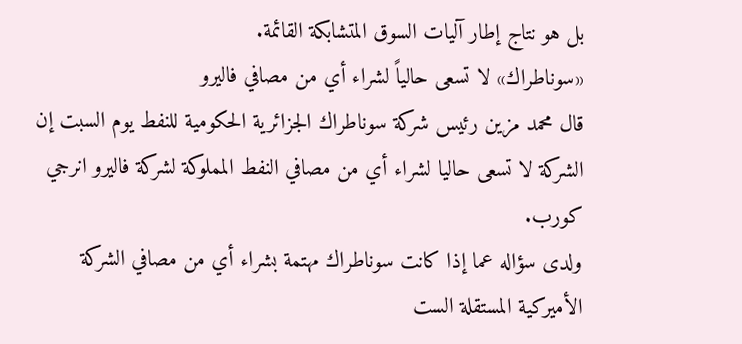بل هو نتاج إطار آليات السوق المتشابكة القائمة.
«سوناطراك» لا تسعى حالياً لشراء أي من مصافي فاليرو
قال محمد مزين رئيس شركة سوناطراك الجزائرية الحكومية للنفط يوم السبت إن الشركة لا تسعى حاليا لشراء أي من مصافي النفط المملوكة لشركة فاليرو انرجي كورب.
ولدى سؤاله عما إذا كانت سوناطراك مهتمة بشراء أي من مصافي الشركة الأميركية المستقلة الست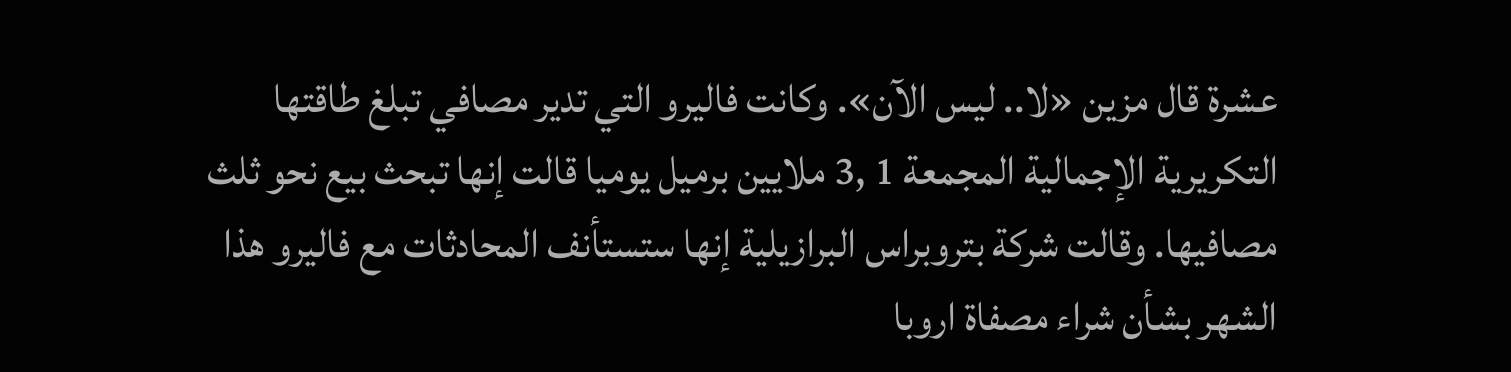عشرة قال مزين «لا.. ليس الآن». وكانت فاليرو التي تدير مصافي تبلغ طاقتها التكريرية الإجمالية المجمعة 1 ,3 ملايين برميل يوميا قالت إنها تبحث بيع نحو ثلث مصافيها. وقالت شركة بتروبراس البرازيلية إنها ستستأنف المحادثات مع فاليرو هذا الشهر بشأن شراء مصفاة اروبا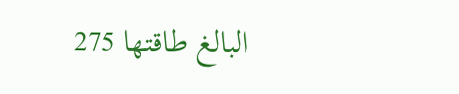البالغ طاقتها 275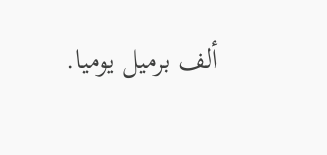ألف برميل يوميا.